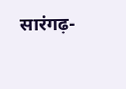सारंगढ़-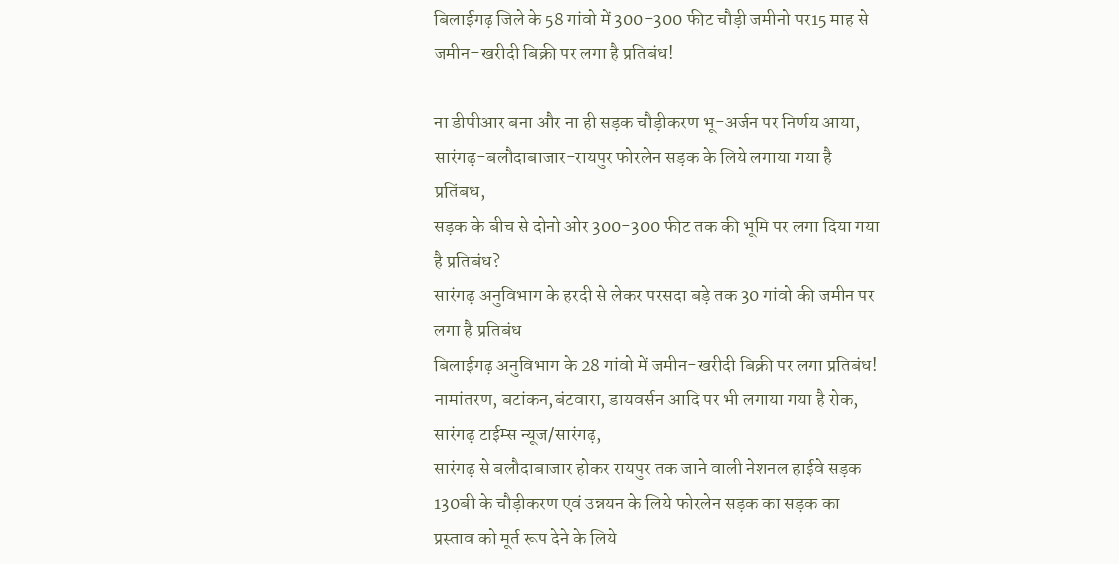बिलाईगढ़ जिले के 58 गांवो में 300-300 फीट चौड़ी जमीनो पर15 माह से जमीन-खरीदी बिक्री पर लगा है प्रतिबंध!

ना डीपीआर बना और ना ही सड़क चौड़ीकरण भू-अर्जन पर निर्णय आया,
सारंगढ़-बलौदाबाजार-रायपुर फोरलेन सड़क के लिये लगाया गया है प्रतिंबध,
सड़क के बीच से दोनो ओर 300-300 फीट तक की भूमि पर लगा दिया गया है प्रतिबंध?
सारंगढ़ अनुविभाग के हरदी से लेकर परसदा बड़े तक 30 गांवो की जमीन पर लगा है प्रतिबंध
बिलाईगढ़ अनुविभाग के 28 गांवो में जमीन-खरीदी बिक्री पर लगा प्रतिबंध!
नामांतरण, बटांकन,बंटवारा, डायवर्सन आदि पर भी लगाया गया है रोक,
सारंगढ़ टाईम्स न्यूज/सारंगढ़,
सारंगढ़ से बलौदाबाजार होकर रायपुर तक जाने वाली नेशनल हाईवे सड़क 130बी के चौड़ीकरण एवं उन्नयन के लिये फोरलेन सड़क का सड़क का प्रस्ताव को मूर्त रूप देने के लिये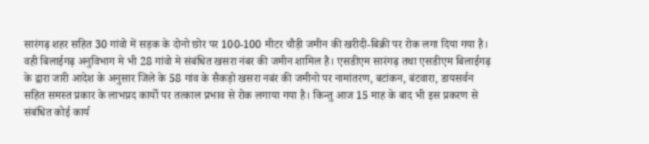सारंगढ़ शहर सहित 30 गांवो में सड़क के दोनो छोर पर 100-100 मीटर चौड़ी जमीन की खरीदी-बिक्री पर रोक लगा दिया गया है। वही बिलाईगढ़ अनुविभाग मे भी 28 गांवो मे संबंधित खसरा नंबर की जमीन शामिल है। एसडीएम सारंगढ़ तथा एसडीएम बिलाईगढ़ के द्वारा जारी आदेश के अनुसार जिले के 58 गांव के सैकड़ो खसरा नबंर की जमीनो पर नामांतरण, बटांकन, बंटवारा, डायसर्वन सहित समस्त प्रकार के लाभप्रद कार्यो पर तत्काल प्रभाव से रोक लगाया गया है। किन्तु आज 15 माह के बाद भी इस प्रकरण से संबंधित कोई कार्य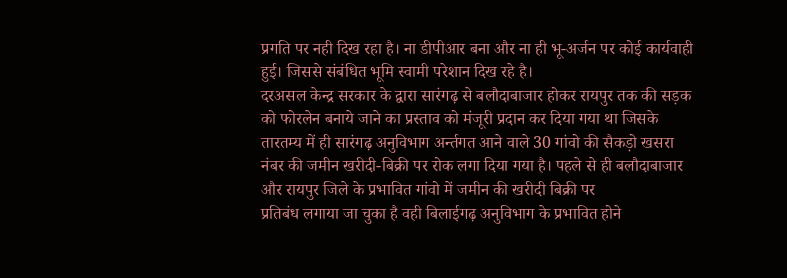प्रगति पर नही दिख रहा है। ना डीपीआर बना और ना ही भू-अर्जन पर कोई कार्यवाही हुई। जिससे संबंधित भूमि स्वामी परेशान दिख रहे है।
दरअसल केन्द्र सरकार के द्वारा सारंगढ़ से बलौदाबाजार होकर रायपुर तक की सड़क को फोरलेन बनाये जाने का प्रस्ताव को मंजूरी प्रदान कर दिया गया था जिसके तारतम्य में ही सारंगढ़ अनुविभाग अर्न्तगत आने वाले 30 गांवो की सैकड़ो खसरा नंबर की जमीन खरीदी-बिक्री पर रोक लगा दिया गया है। पहले से ही बलौदाबाजार और रायपुर जिले के प्रभावित गांवो में जमीन की खरीदी बिक्री पर
प्रतिबंध लगाया जा चुका है वही बिलाईगढ़ अनुविभाग के प्रभावित होने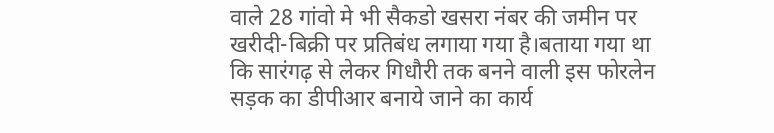वाले 28 गांवो मे भी सैकडो खसरा नंबर की जमीन पर खरीदी-बिक्री पर प्रतिबंध लगाया गया है।बताया गया था कि सारंगढ़ से लेकर गिधौरी तक बनने वाली इस फोरलेन सड़क का डीपीआर बनाये जाने का कार्य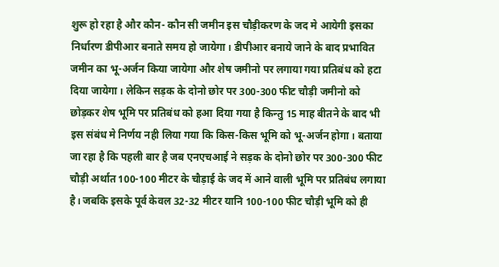शुरू हो रहा है और कौन- कौन सी जमीन इस चौड़ीकरण के जद मे आयेगी इसका निर्धारण डीपीआर बनाते समय हो जायेगा। डीपीआर बनाये जाने के बाद प्रभावित जमीन का भू-अर्जन किया जायेगा और शेष जमीनो पर लगाया गया प्रतिबंध को हटा दिया जायेगा। लेकिन सड़क के दोनो छोर पर 300-300 फीट चौड़ी जमीनो को छोड़कर शेष भूमि पर प्रतिबंध को हआ दिया गया है किन्तु 15 माह बीतने के बाद भी इस संबंध मे निर्णय नही लिया गया कि किस-किस भूमि को भू-अर्जन होगा। बताया जा रहा है कि पहली बार है जब एनएचआई ने सड़क के दोनो छोर पर 300-300 फीट चौड़ी अर्थात 100-100 मीटर के चौड़ाई के जद में आने वाली भूमि पर प्रतिबंध लगाया है। जबकि इसके पूर्व केवल 32-32 मीटर यानि 100-100 फीट चौड़ी भूमि को ही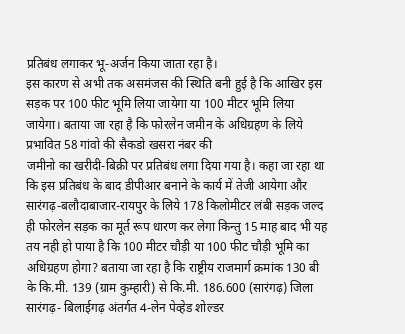प्रतिबंध लगाकर भू-अर्जन किया जाता रहा है।
इस कारण से अभी तक असमंजस की स्थिति बनी हुई है कि आखिर इस सड़क पर 100 फीट भूमि लिया जायेगा या 100 मीटर भूमि लिया जायेगा। बताया जा रहा है कि फोरलेन जमीन के अधिग्रहण के लिये प्रभावित 58 गांवो की सैकडो खसरा नंबर की
जमीनो का खरीदी-बिक्री पर प्रतिबंध लगा दिया गया है। कहा जा रहा था कि इस प्रतिबंध के बाद डीपीआर बनाने के कार्य में तेजी आयेगा और सारंगढ़-बलौदाबाजार-रायपुर के लिये 178 किलोमीटर लंबी सड़क जल्द ही फोरलेन सड़क का मूर्त रूप धारण कर लेगा किन्तु 15 माह बाद भी यह तय नही हो पाया है कि 100 मीटर चौड़ी या 100 फीट चौड़ी भूमि का अधिग्रहण होगा? बताया जा रहा है कि राष्ट्रीय राजमार्ग क्रमांक 130 बी के कि.मी. 139 (ग्राम कुम्हारी) से कि.मी. 186.600 (सारंगढ़) जिला सारंगढ़- बिलाईगढ़ अंतर्गत 4-लेन पेव्हेड शोल्डर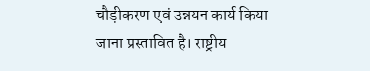चौड़ीकरण एवं उन्नयन कार्य किया जाना प्रस्तावित है। राष्ट्रीय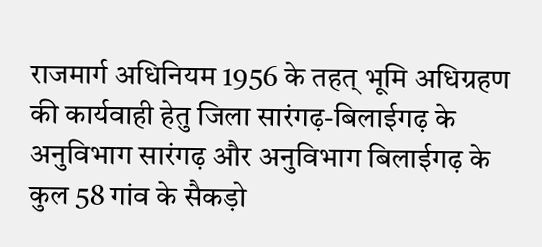राजमार्ग अधिनियम 1956 के तहत् भूमि अधिग्रहण की कार्यवाही हेतु जिला सारंगढ़-बिलाईगढ़ के अनुविभाग सारंगढ़ और अनुविभाग बिलाईगढ़ के कुल 58 गांव के सैकड़ो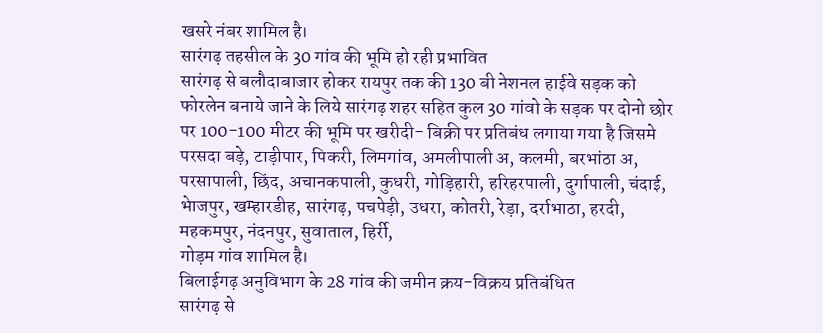खसरे नंबर शामिल है।
सारंगढ़ तहसील के 30 गांव की भूमि हो रही प्रभावित
सारंगढ़ से बलौदाबाजार होकर रायपुर तक की 130 बी नेशनल हाईवे सड़क को फोरलेन बनाये जाने के लिये सारंगढ़ शहर सहित कुल 30 गांवो के सड़क पर दोनो छोर पर 100-100 मीटर की भूमि पर खरीदी- बिक्री पर प्रतिबंध लगाया गया है जिसमे परसदा बड़े, टाड़ीपार, पिकरी, लिमगांव, अमलीपाली अ, कलमी, बरभांठा अ, परसापाली, छिंद, अचानकपाली, कुधरी, गोड़िहारी, हरिहरपाली, दुर्गापाली, चंदाई, भेाजपुर, खम्हारडीह, सारंगढ़, पचपेड़ी, उधरा, कोतरी, रेड़ा, दर्राभाठा, हरदी, महकमपुर, नंदनपुर, सुवाताल, हिर्री,
गोड़म गांव शामिल है।
बिलाईगढ़ अनुविभाग के 28 गांव की जमीन क्रय-विक्रय प्रतिबंधित
सारंगढ़ से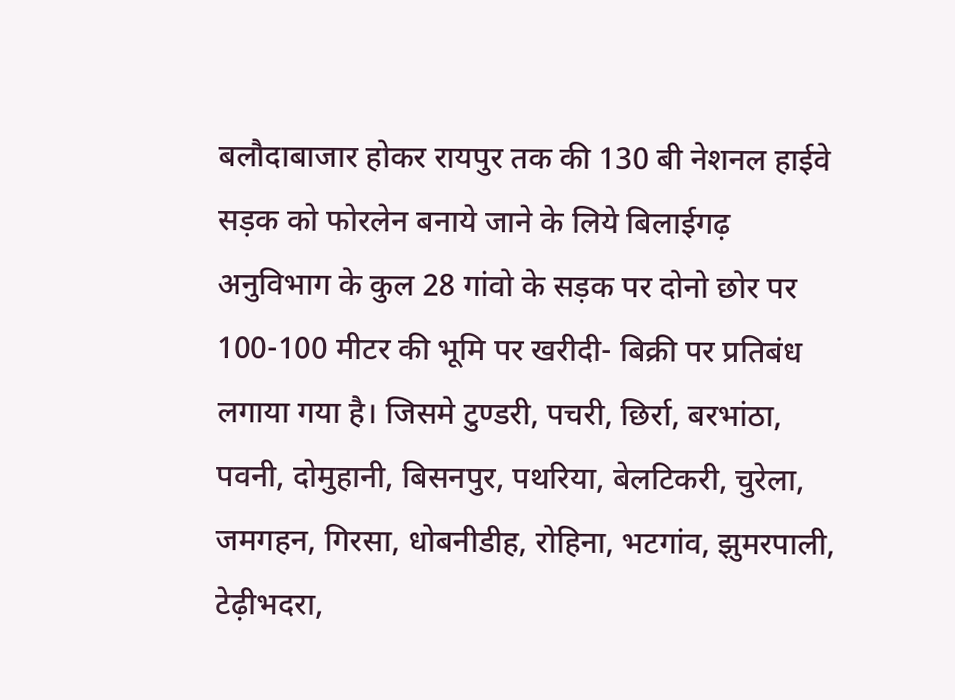बलौदाबाजार होकर रायपुर तक की 130 बी नेशनल हाईवे सड़क को फोरलेन बनाये जाने के लिये बिलाईगढ़ अनुविभाग के कुल 28 गांवो के सड़क पर दोनो छोर पर 100-100 मीटर की भूमि पर खरीदी- बिक्री पर प्रतिबंध लगाया गया है। जिसमे टुण्डरी, पचरी, छिर्रा, बरभांठा, पवनी, दोमुहानी, बिसनपुर, पथरिया, बेलटिकरी, चुरेला, जमगहन, गिरसा, धोबनीडीह, रोहिना, भटगांव, झुमरपाली, टेढ़ीभदरा,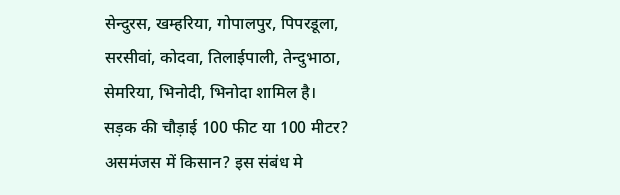सेन्दुरस, खम्हरिया, गोपालपुर, पिपरडूला, सरसीवां, कोदवा, तिलाईपाली, तेन्दुभाठा, सेमरिया, भिनोदी, भिनोदा शामिल है।
सड़क की चौड़ाई 100 फीट या 100 मीटर? असमंजस में किसान? इस संबंध मे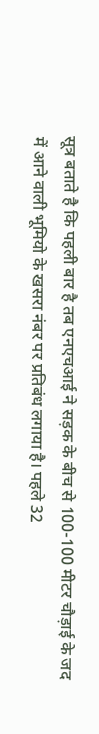सूत्र बताते है कि पहली बार है तब एनएचआई ने सड़क के बीच से 100-100 मीटर चौड़ाई के जद में आने वाली भूमियो के खसरा नंबर पर प्रतिबंध लगाया है। पहले 32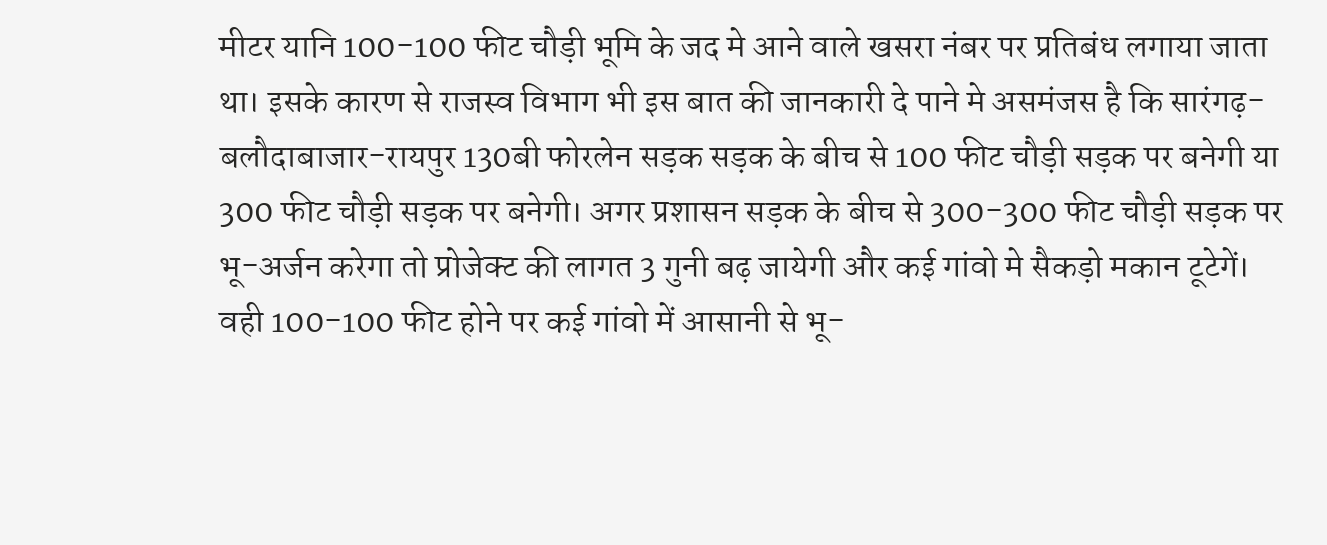मीटर यानि 100-100 फीट चौड़ी भूमि के जद मे आने वाले खसरा नंबर पर प्रतिबंध लगाया जाता था। इसके कारण से राजस्व विभाग भी इस बात की जानकारी दे पाने मे असमंजस है कि सारंगढ़-बलौदाबाजार-रायपुर 130बी फोरलेन सड़क सड़क के बीच से 100 फीट चौड़ी सड़क पर बनेगी या 300 फीट चौड़ी सड़क पर बनेगी। अगर प्रशासन सड़क के बीच से 300-300 फीट चौड़ी सड़क पर भू-अर्जन करेगा तो प्रोजेक्ट की लागत 3 गुनी बढ़ जायेगी और कई गांवो मे सैकड़ो मकान टूटेगें। वही 100-100 फीट होने पर कई गांवो में आसानी से भू-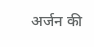अर्जन की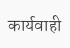कार्यवाही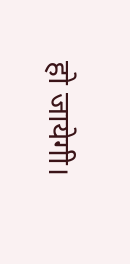हो जायेगी।